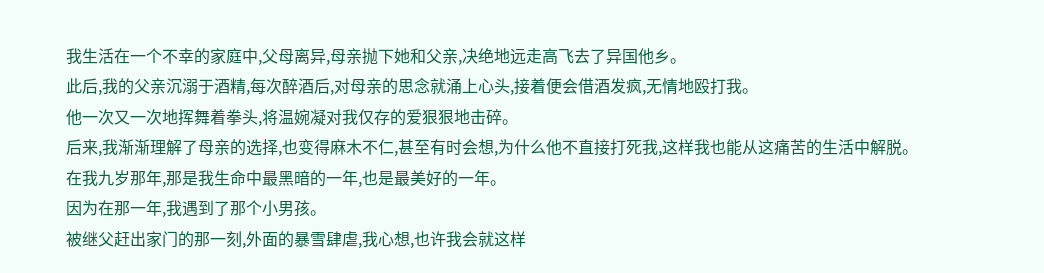我生活在一个不幸的家庭中,父母离异,母亲抛下她和父亲,决绝地远走高飞去了异国他乡。
此后,我的父亲沉溺于酒精,每次醉酒后,对母亲的思念就涌上心头,接着便会借酒发疯,无情地殴打我。
他一次又一次地挥舞着拳头,将温婉凝对我仅存的爱狠狠地击碎。
后来,我渐渐理解了母亲的选择,也变得麻木不仁,甚至有时会想,为什么他不直接打死我,这样我也能从这痛苦的生活中解脱。
在我九岁那年,那是我生命中最黑暗的一年,也是最美好的一年。
因为在那一年,我遇到了那个小男孩。
被继父赶出家门的那一刻,外面的暴雪肆虐,我心想,也许我会就这样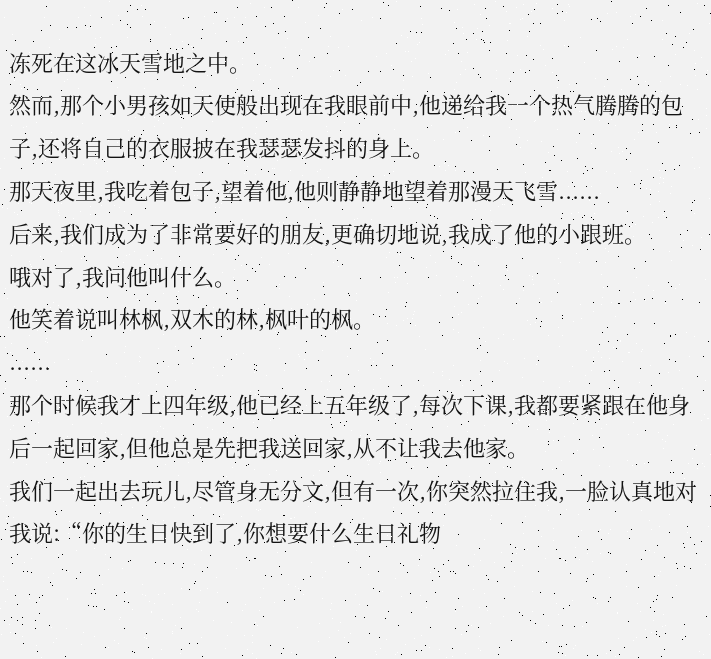冻死在这冰天雪地之中。
然而,那个小男孩如天使般出现在我眼前中,他递给我一个热气腾腾的包子,还将自己的衣服披在我瑟瑟发抖的身上。
那天夜里,我吃着包子,望着他,他则静静地望着那漫天飞雪......
后来,我们成为了非常要好的朋友,更确切地说,我成了他的小跟班。
哦对了,我问他叫什么。
他笑着说叫林枫,双木的林,枫叶的枫。
......
那个时候我才上四年级,他已经上五年级了,每次下课,我都要紧跟在他身后一起回家,但他总是先把我送回家,从不让我去他家。
我们一起出去玩儿,尽管身无分文,但有一次,你突然拉住我,一脸认真地对我说:“你的生日快到了,你想要什么生日礼物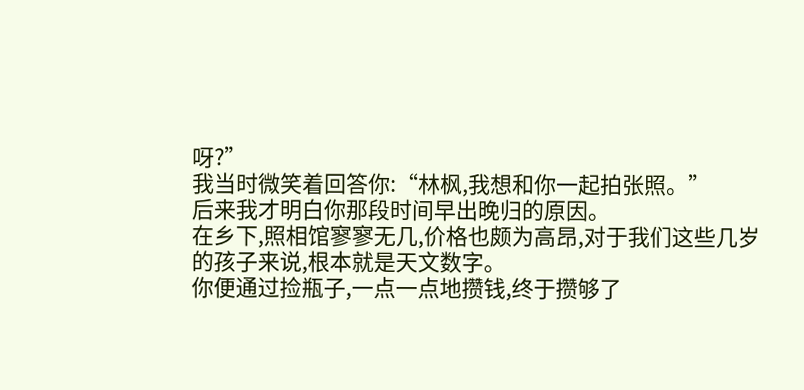呀?”
我当时微笑着回答你:“林枫,我想和你一起拍张照。”
后来我才明白你那段时间早出晚归的原因。
在乡下,照相馆寥寥无几,价格也颇为高昂,对于我们这些几岁的孩子来说,根本就是天文数字。
你便通过捡瓶子,一点一点地攒钱,终于攒够了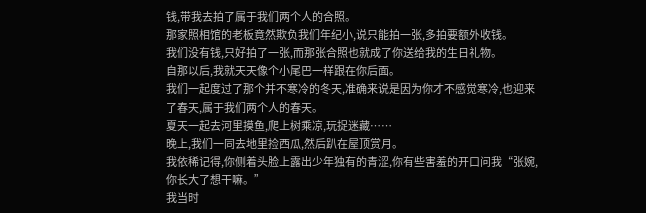钱,带我去拍了属于我们两个人的合照。
那家照相馆的老板竟然欺负我们年纪小,说只能拍一张,多拍要额外收钱。
我们没有钱,只好拍了一张,而那张合照也就成了你送给我的生日礼物。
自那以后,我就天天像个小尾巴一样跟在你后面。
我们一起度过了那个并不寒冷的冬天,准确来说是因为你才不感觉寒冷,也迎来了春天,属于我们两个人的春天。
夏天一起去河里摸鱼,爬上树乘凉,玩捉迷藏……
晚上,我们一同去地里捡西瓜,然后趴在屋顶赏月。
我依稀记得,你侧着头脸上露出少年独有的青涩,你有些害羞的开口问我“张婉,你长大了想干嘛。”
我当时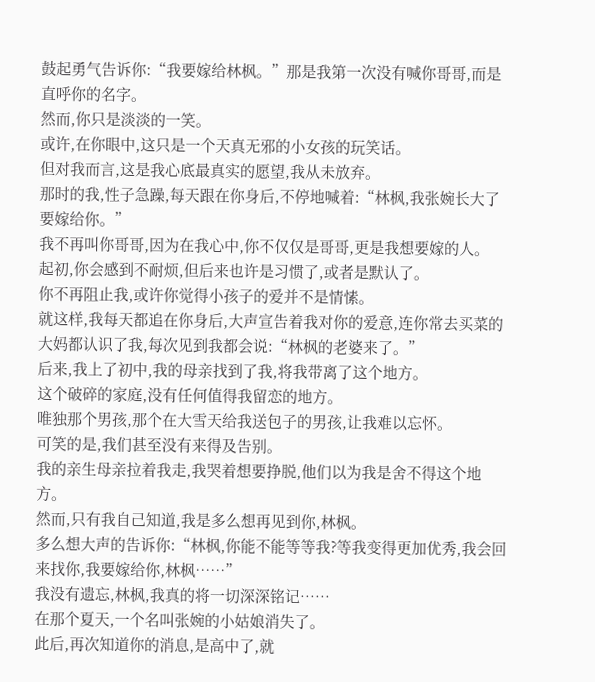鼓起勇气告诉你:“我要嫁给林枫。”那是我第一次没有喊你哥哥,而是直呼你的名字。
然而,你只是淡淡的一笑。
或许,在你眼中,这只是一个天真无邪的小女孩的玩笑话。
但对我而言,这是我心底最真实的愿望,我从未放弃。
那时的我,性子急躁,每天跟在你身后,不停地喊着:“林枫,我张婉长大了要嫁给你。”
我不再叫你哥哥,因为在我心中,你不仅仅是哥哥,更是我想要嫁的人。
起初,你会感到不耐烦,但后来也许是习惯了,或者是默认了。
你不再阻止我,或许你觉得小孩子的爱并不是情愫。
就这样,我每天都追在你身后,大声宣告着我对你的爱意,连你常去买菜的大妈都认识了我,每次见到我都会说:“林枫的老婆来了。”
后来,我上了初中,我的母亲找到了我,将我带离了这个地方。
这个破碎的家庭,没有任何值得我留恋的地方。
唯独那个男孩,那个在大雪天给我送包子的男孩,让我难以忘怀。
可笑的是,我们甚至没有来得及告别。
我的亲生母亲拉着我走,我哭着想要挣脱,他们以为我是舍不得这个地方。
然而,只有我自己知道,我是多么想再见到你,林枫。
多么想大声的告诉你:“林枫,你能不能等等我?等我变得更加优秀,我会回来找你,我要嫁给你,林枫……”
我没有遗忘,林枫,我真的将一切深深铭记……
在那个夏天,一个名叫张婉的小姑娘消失了。
此后,再次知道你的消息,是高中了,就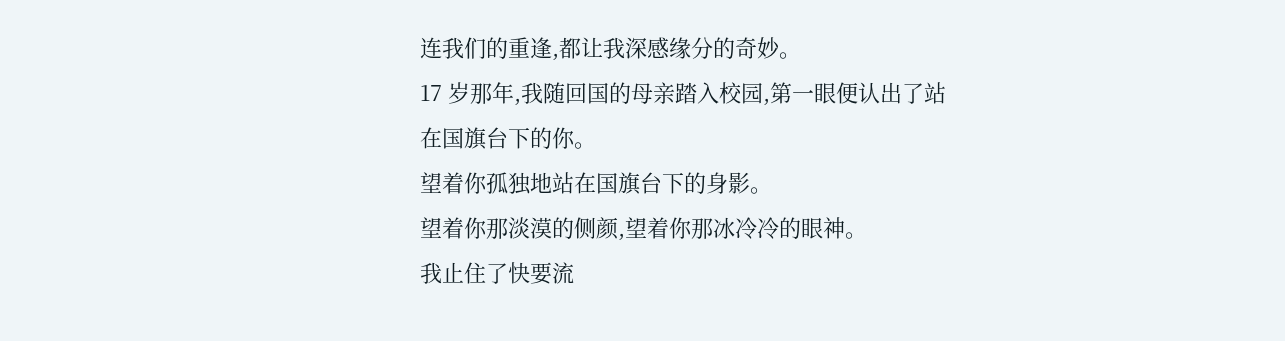连我们的重逢,都让我深感缘分的奇妙。
17 岁那年,我随回国的母亲踏入校园,第一眼便认出了站在国旗台下的你。
望着你孤独地站在国旗台下的身影。
望着你那淡漠的侧颜,望着你那冰冷冷的眼神。
我止住了快要流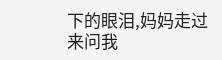下的眼泪,妈妈走过来问我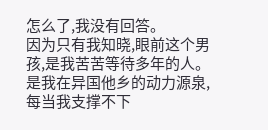怎么了,我没有回答。
因为只有我知晓,眼前这个男孩,是我苦苦等待多年的人。
是我在异国他乡的动力源泉,每当我支撑不下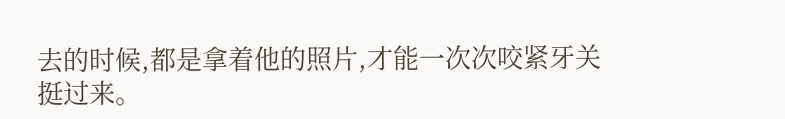去的时候,都是拿着他的照片,才能一次次咬紧牙关挺过来。